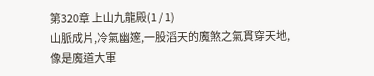第320章 上山九龍殿(1 / 1)
山脈成片,冷氣幽邃,一股滔天的魔煞之氣貫穿天地,像是魔道大軍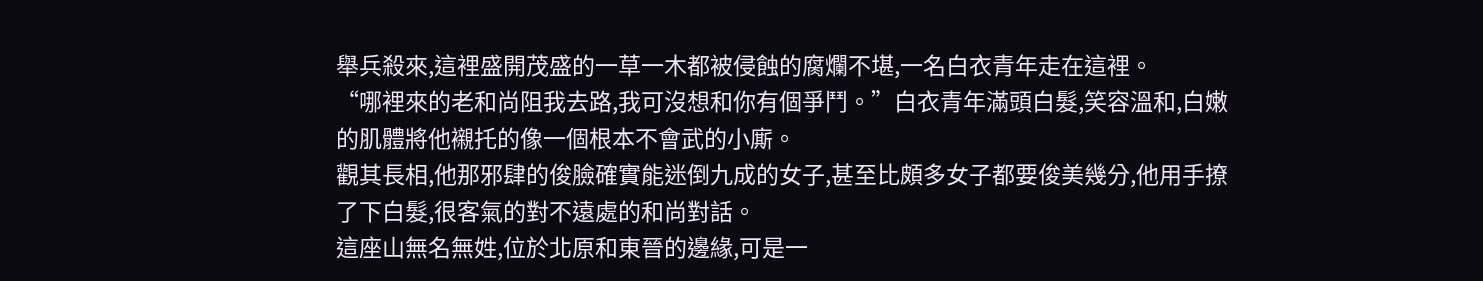舉兵殺來,這裡盛開茂盛的一草一木都被侵蝕的腐爛不堪,一名白衣青年走在這裡。
“哪裡來的老和尚阻我去路,我可沒想和你有個爭鬥。”白衣青年滿頭白髮,笑容溫和,白嫩的肌體將他襯托的像一個根本不會武的小廝。
觀其長相,他那邪肆的俊臉確實能迷倒九成的女子,甚至比頗多女子都要俊美幾分,他用手撩了下白髮,很客氣的對不遠處的和尚對話。
這座山無名無姓,位於北原和東晉的邊緣,可是一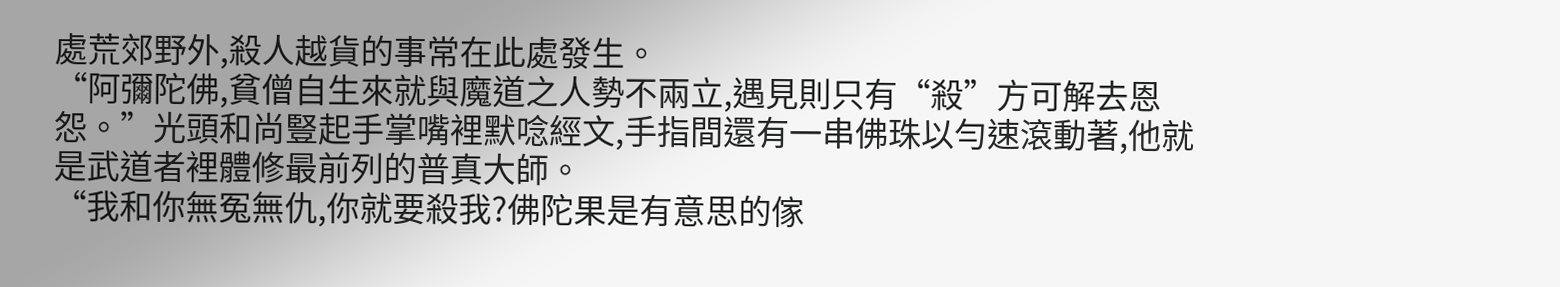處荒郊野外,殺人越貨的事常在此處發生。
“阿彌陀佛,貧僧自生來就與魔道之人勢不兩立,遇見則只有“殺”方可解去恩怨。”光頭和尚豎起手掌嘴裡默唸經文,手指間還有一串佛珠以勻速滾動著,他就是武道者裡體修最前列的普真大師。
“我和你無冤無仇,你就要殺我?佛陀果是有意思的傢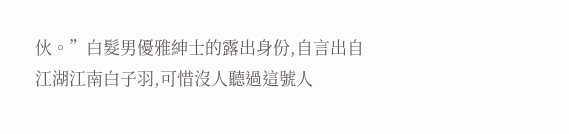伙。”白髮男優雅紳士的露出身份,自言出自江湖江南白子羽,可惜沒人聽過這號人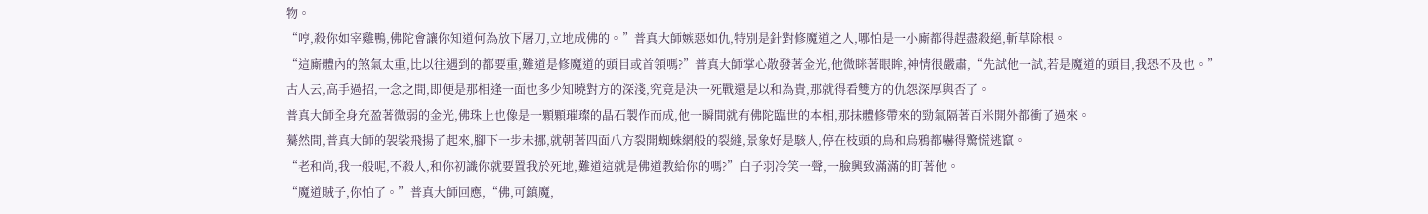物。
“哼,殺你如宰雞鴨,佛陀會讓你知道何為放下屠刀,立地成佛的。”普真大師嫉惡如仇,特別是針對修魔道之人,哪怕是一小廝都得趕盡殺絕,斬草除根。
“這廝體內的煞氣太重,比以往遇到的都要重,難道是修魔道的頭目或首領嗎?”普真大師掌心散發著金光,他微眯著眼眸,神情很嚴肅,“先試他一試,若是魔道的頭目,我恐不及也。”
古人云,高手過招,一念之間,即便是那相逢一面也多少知曉對方的深淺,究竟是決一死戰還是以和為貴,那就得看雙方的仇怨深厚與否了。
普真大師全身充盈著微弱的金光,佛珠上也像是一顆顆璀璨的晶石製作而成,他一瞬間就有佛陀臨世的本相,那抹體修帶來的勁氣隔著百米開外都衝了過來。
驀然間,普真大師的袈裟飛揚了起來,腳下一步未挪,就朝著四面八方裂開蜘蛛網般的裂縫,景象好是駭人,停在枝頭的鳥和烏鴉都嚇得驚慌逃竄。
“老和尚,我一般呢,不殺人,和你初識你就要置我於死地,難道這就是佛道教給你的嗎?”白子羽冷笑一聲,一臉興致滿滿的盯著他。
“魔道賊子,你怕了。”普真大師回應,“佛,可鎮魔,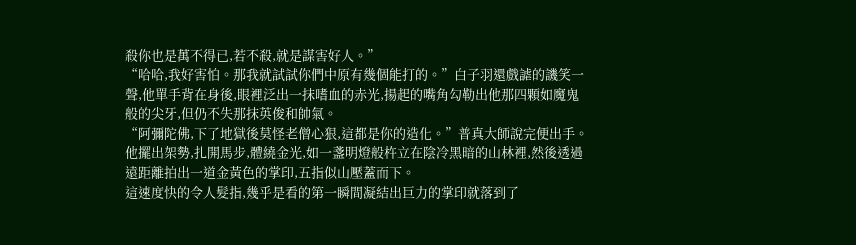殺你也是萬不得已,若不殺,就是謀害好人。”
“哈哈,我好害怕。那我就試試你們中原有幾個能打的。”白子羽還戲謔的譏笑一聲,他單手背在身後,眼裡泛出一抹嗜血的赤光,揚起的嘴角勾勒出他那四顆如魔鬼般的尖牙,但仍不失那抹英俊和帥氣。
“阿彌陀佛,下了地獄後莫怪老僧心狠,這都是你的造化。”普真大師說完便出手。
他擺出架勢,扎開馬步,體繞金光,如一盞明燈般杵立在陰冷黑暗的山林裡,然後透過遠距離拍出一道金黃色的掌印,五指似山壓蓋而下。
這速度快的令人髮指,幾乎是看的第一瞬間凝結出巨力的掌印就落到了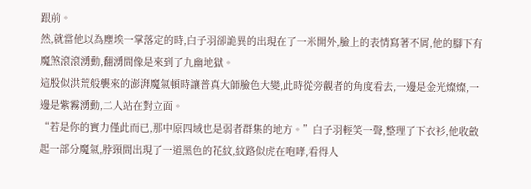跟前。
然,就當他以為塵埃一掌落定的時,白子羽卻詭異的出現在了一米開外,臉上的表情寫著不屑,他的腳下有魔煞滾滾湧動,翻湧間像是來到了九幽地獄。
這股似洪荒般襲來的澎湃魔氣頓時讓普真大師臉色大變,此時從旁觀者的角度看去,一邊是金光燦燦,一邊是紫霧湧動,二人站在對立面。
“若是你的實力僅此而已,那中原四域也是弱者群集的地方。”白子羽輕笑一聲,整理了下衣衫,他收斂起一部分魔氣,脖頸間出現了一道黑色的花紋,紋路似虎在咆哮,看得人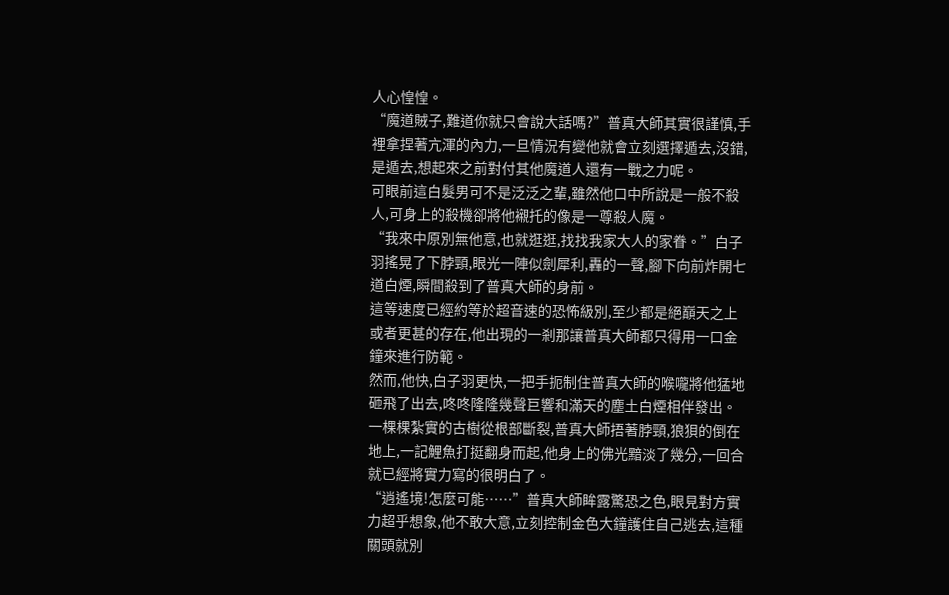人心惶惶。
“魔道賊子,難道你就只會說大話嗎?”普真大師其實很謹慎,手裡拿捏著亢渾的內力,一旦情況有變他就會立刻選擇遁去,沒錯,是遁去,想起來之前對付其他魔道人還有一戰之力呢。
可眼前這白髮男可不是泛泛之輩,雖然他口中所說是一般不殺人,可身上的殺機卻將他襯托的像是一尊殺人魔。
“我來中原別無他意,也就逛逛,找找我家大人的家眷。”白子羽搖晃了下脖頸,眼光一陣似劍犀利,轟的一聲,腳下向前炸開七道白煙,瞬間殺到了普真大師的身前。
這等速度已經約等於超音速的恐怖級別,至少都是絕巔天之上或者更甚的存在,他出現的一剎那讓普真大師都只得用一口金鐘來進行防範。
然而,他快,白子羽更快,一把手扼制住普真大師的喉嚨將他猛地砸飛了出去,咚咚隆隆幾聲巨響和滿天的塵土白煙相伴發出。
一棵棵紮實的古樹從根部斷裂,普真大師捂著脖頸,狼狽的倒在地上,一記鯉魚打挺翻身而起,他身上的佛光黯淡了幾分,一回合就已經將實力寫的很明白了。
“逍遙境!怎麼可能……”普真大師眸露驚恐之色,眼見對方實力超乎想象,他不敢大意,立刻控制金色大鐘護住自己逃去,這種關頭就別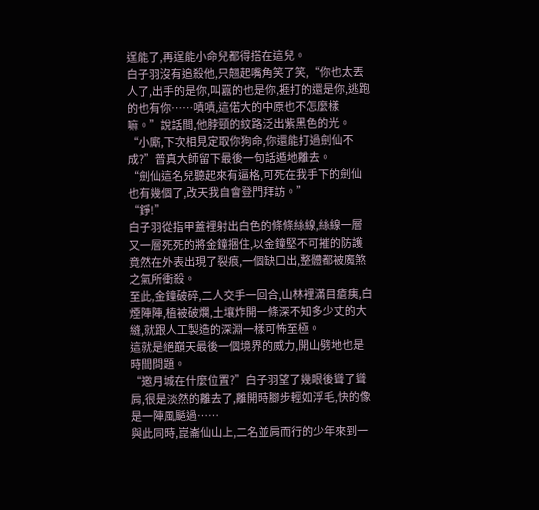逞能了,再逞能小命兒都得搭在這兒。
白子羽沒有追殺他,只翹起嘴角笑了笑,“你也太丟人了,出手的是你,叫囂的也是你,捱打的還是你,逃跑的也有你……嘖嘖,這偌大的中原也不怎麼樣嘛。”說話間,他脖頸的紋路泛出紫黑色的光。
“小廝,下次相見定取你狗命,你還能打過劍仙不成?”普真大師留下最後一句話遁地離去。
“劍仙這名兒聽起來有逼格,可死在我手下的劍仙也有幾個了,改天我自會登門拜訪。”
“錚!”
白子羽從指甲蓋裡射出白色的條條絲線,絲線一層又一層死死的將金鐘捆住,以金鐘堅不可摧的防護竟然在外表出現了裂痕,一個缺口出,整體都被魔煞之氣所衝殺。
至此,金鐘破碎,二人交手一回合,山林裡滿目瘡痍,白煙陣陣,植被破爛,土壤炸開一條深不知多少丈的大縫,就跟人工製造的深淵一樣可怖至極。
這就是絕巔天最後一個境界的威力,開山劈地也是時間問題。
“邀月城在什麼位置?”白子羽望了幾眼後聳了聳肩,很是淡然的離去了,離開時腳步輕如浮毛,快的像是一陣風颳過……
與此同時,崑崙仙山上,二名並肩而行的少年來到一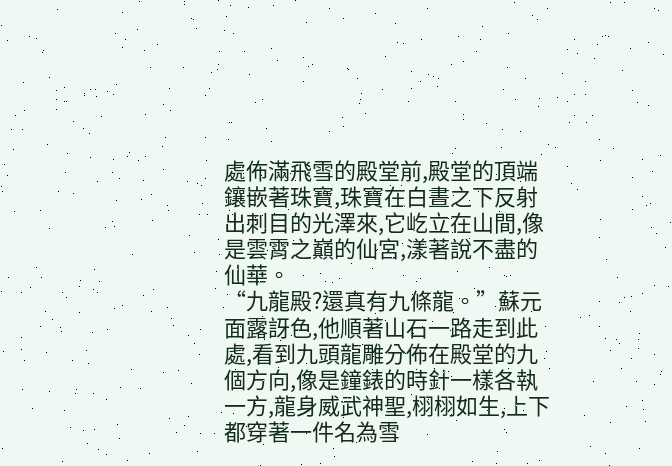處佈滿飛雪的殿堂前,殿堂的頂端鑲嵌著珠寶,珠寶在白晝之下反射出刺目的光澤來,它屹立在山間,像是雲霄之巔的仙宮,漾著說不盡的仙華。
“九龍殿?還真有九條龍。”蘇元面露訝色,他順著山石一路走到此處,看到九頭龍雕分佈在殿堂的九個方向,像是鐘錶的時針一樣各執一方,龍身威武神聖,栩栩如生,上下都穿著一件名為雪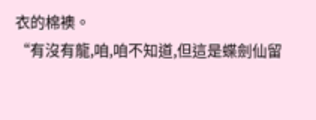衣的棉襖。
“有沒有龍,咱,咱不知道,但這是蝶劍仙留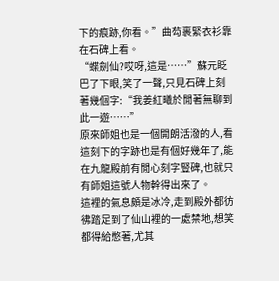下的痕跡,你看。”曲芶裹緊衣衫靠在石碑上看。
“蝶劍仙?哎呀,這是……”蘇元眨巴了下眼,笑了一聲,只見石碑上刻著幾個字:“我姜紅曦於閒著無聊到此一遊……”
原來師姐也是一個開朗活潑的人,看這刻下的字跡也是有個好幾年了,能在九龍殿前有閒心刻字豎碑,也就只有師姐這號人物幹得出來了。
這裡的氣息頗是冰冷,走到殿外都彷彿踏足到了仙山裡的一處禁地,想笑都得給憋著,尤其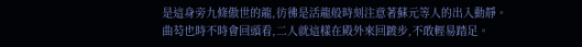是這身旁九條傲世的龍,彷彿是活龍般時刻注意著蘇元等人的出入動靜。
曲芶也時不時會回頭看,二人就這樣在殿外來回踱步,不敢輕易踏足。